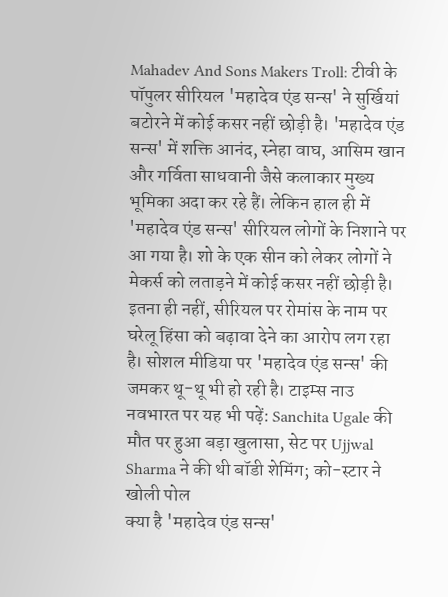Mahadev And Sons Makers Troll: टीवी के पॉपुलर सीरियल 'महादेव एंड सन्स' ने सुर्खियां बटोरने में कोई कसर नहीं छोड़ी है। 'महादेव एंड सन्स' में शक्ति आनंद, स्नेहा वाघ, आसिम खान और गर्विता साधवानी जैसे कलाकार मुख्य भूमिका अदा कर रहे हैं। लेकिन हाल ही में 'महादेव एंड सन्स' सीरियल लोगों के निशाने पर आ गया है। शो के एक सीन को लेकर लोगों ने मेकर्स को लताड़ने में कोई कसर नहीं छोड़ी है। इतना ही नहीं, सीरियल पर रोमांस के नाम पर घरेलू हिंसा को बढ़ावा देने का आरोप लग रहा है। सोशल मीडिया पर 'महादेव एंड सन्स' की जमकर थू-थू भी हो रही है। टाइम्स नाउ नवभारत पर यह भी पढ़ें: Sanchita Ugale की मौत पर हुआ बड़ा खुलासा, सेट पर Ujjwal Sharma ने की थी बॉडी शेमिंग; को-स्टार ने खोली पोल
क्या है 'महादेव एंड सन्स'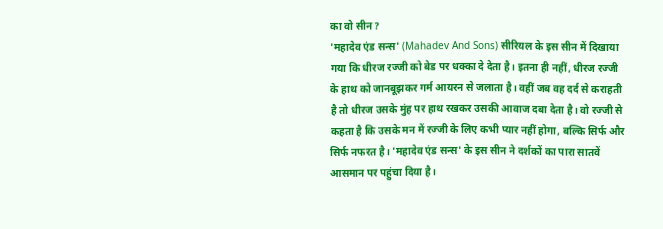का वो सीन?
'महादेव एंड सन्स' (Mahadev And Sons) सीरियल के इस सीन में दिखाया गया कि धीरज रज्जी को बेड पर धक्का दे देता है। इतना ही नहीं, धीरज रज्जी के हाथ को जानबूझकर गर्म आयरन से जलाता है। वहीं जब वह दर्द से कराहती है तो धीरज उसके मुंह पर हाथ रखकर उसकी आवाज दबा देता है। वो रज्जी से कहता है कि उसके मन में रज्जी के लिए कभी प्यार नहीं होगा, बल्कि सिर्फ और सिर्फ नफरत है। 'महादेव एंड सन्स' के इस सीन ने दर्शकों का पारा सातवें आसमान पर पहुंचा दिया है।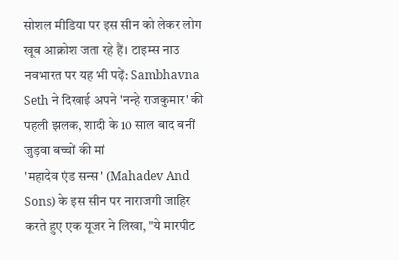सोशल मीडिया पर इस सीन को लेकर लोग खूब आक्रोश जता रहे हैं। टाइम्स नाउ नवभारत पर यह भी पढ़ें: Sambhavna Seth ने दिखाई अपने 'नन्हे राजकुमार' की पहली झलक, शादी के 10 साल बाद बनीं जुड़वा बच्चों की मां
'महादेव एंड सन्स' (Mahadev And Sons) के इस सीन पर नाराजगी जाहिर करते हुए एक यूजर ने लिखा, "ये मारपीट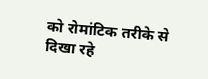को रोमांटिक तरीके से दिखा रहे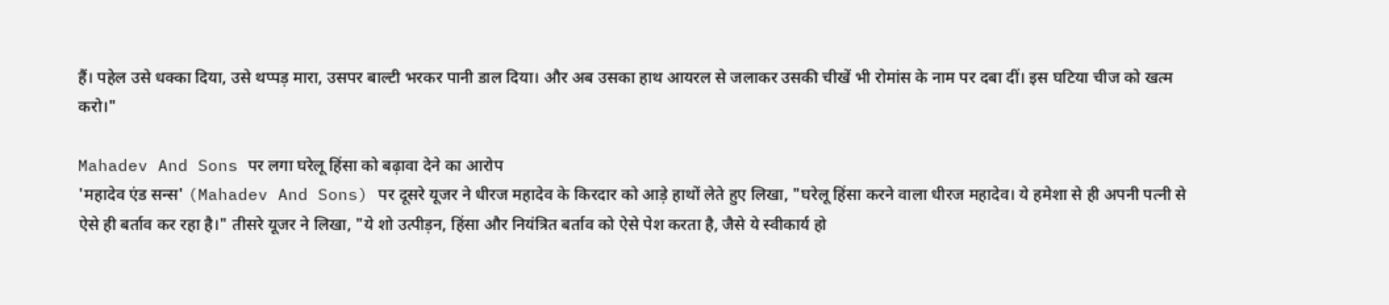हैं। पहेल उसे धक्का दिया, उसे थप्पड़ मारा, उसपर बाल्टी भरकर पानी डाल दिया। और अब उसका हाथ आयरल से जलाकर उसकी चीखें भी रोमांस के नाम पर दबा दीं। इस घटिया चीज को खत्म करो।"

Mahadev And Sons पर लगा घरेलू हिंसा को बढ़ावा देने का आरोप
'महादेव एंड सन्स' (Mahadev And Sons) पर दूसरे यूजर ने धीरज महादेव के किरदार को आड़े हाथों लेते हुए लिखा, "घरेलू हिंसा करने वाला धीरज महादेव। ये हमेशा से ही अपनी पत्नी से ऐसे ही बर्ताव कर रहा है।" तीसरे यूजर ने लिखा, "ये शो उत्पीड़न, हिंसा और नियंत्रित बर्ताव को ऐसे पेश करता है, जैसे ये स्वीकार्य हो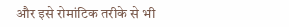और इसे रोमांटिक तरीके से भी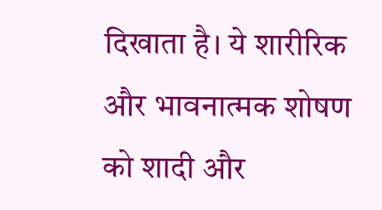दिखाता है। ये शारीरिक और भावनात्मक शोषण को शादी और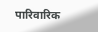पारिवारिक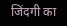जिंदगी का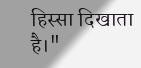हिस्सा दिखाता है।"